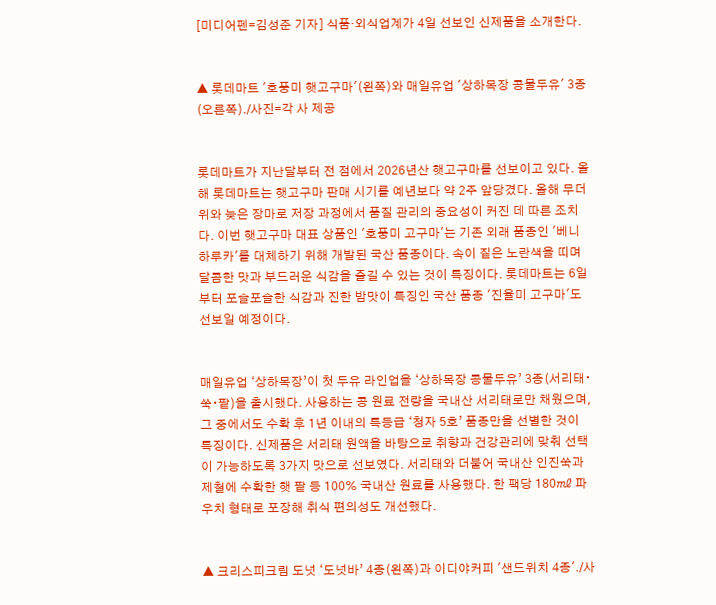[미디어펜=김성준 기자] 식품·외식업계가 4일 선보인 신제품을 소개한다.


▲ 롯데마트 '호풍미 햇고구마'(왼쪽)와 매일유업 '상하목장 콩물두유' 3종(오른쪽)./사진=각 사 제공


롯데마트가 지난달부터 전 점에서 2026년산 햇고구마를 선보이고 있다. 올해 롯데마트는 햇고구마 판매 시기를 예년보다 약 2주 앞당겼다. 올해 무더위와 늦은 장마로 저장 과정에서 품질 관리의 중요성이 커진 데 따른 조치다. 이번 햇고구마 대표 상품인 '호풍미 고구마'는 기존 외래 품종인 '베니하루카'를 대체하기 위해 개발된 국산 품종이다. 속이 짙은 노란색을 띠며 달콤한 맛과 부드러운 식감을 즐길 수 있는 것이 특징이다. 롯데마트는 6일부터 포슬포슬한 식감과 진한 밤맛이 특징인 국산 품종 '진율미 고구마'도 선보일 예정이다.


매일유업 ‘상하목장’이 첫 두유 라인업을 ‘상하목장 콩물두유’ 3종(서리태∙쑥∙팥)을 출시했다. 사용하는 콩 원료 전량을 국내산 서리태로만 채웠으며, 그 중에서도 수확 후 1년 이내의 특등급 ‘청자 5호’ 품종만을 선별한 것이 특징이다. 신제품은 서리태 원액을 바탕으로 취향과 건강관리에 맞춰 선택이 가능하도록 3가지 맛으로 선보였다. 서리태와 더불어 국내산 인진쑥과 제철에 수확한 햇 팥 등 100% 국내산 원료를 사용했다. 한 팩당 180㎖ 파우치 형태로 포장해 취식 편의성도 개선했다.


▲ 크리스피크림 도넛 ‘도넛바’ 4종(왼쪽)과 이디야커피 '샌드위치 4종'./사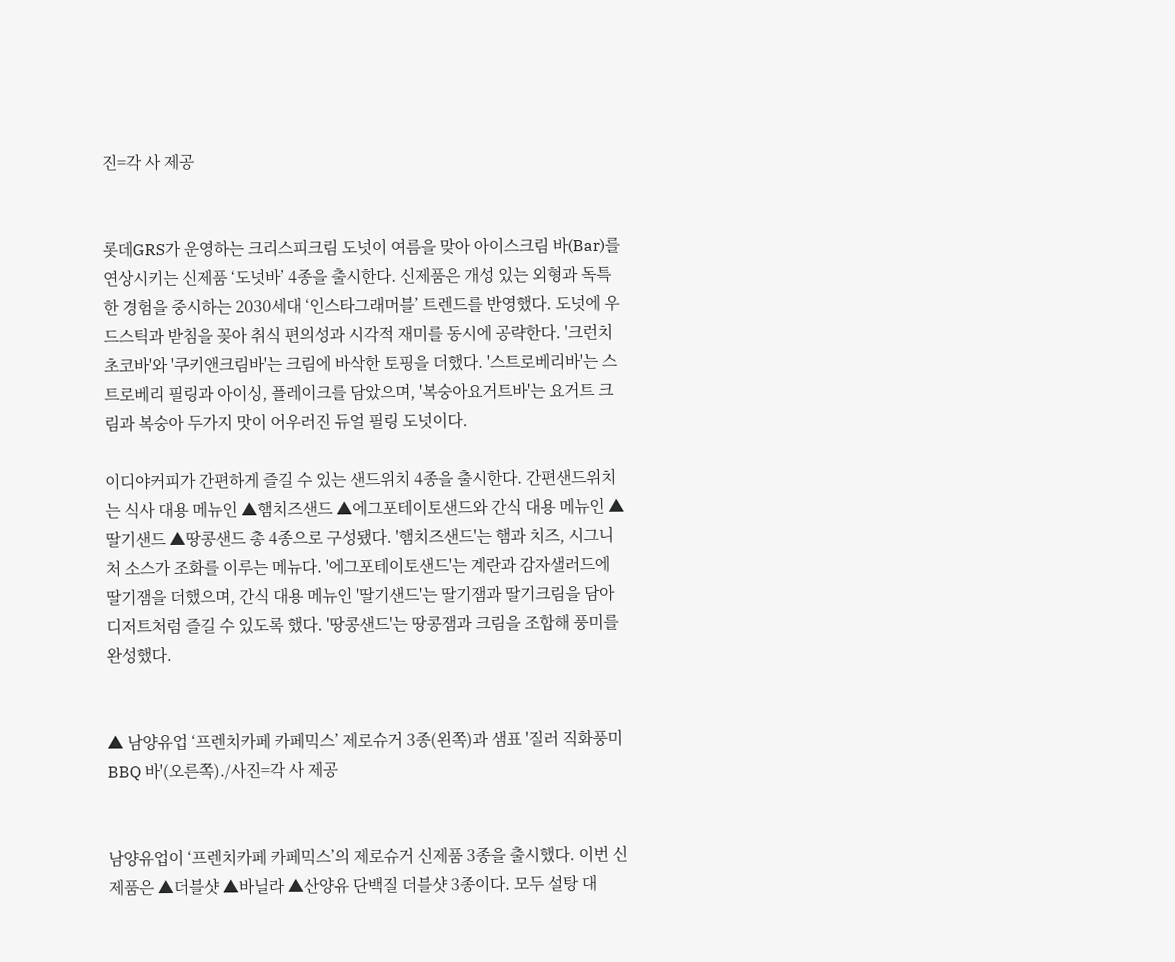진=각 사 제공


롯데GRS가 운영하는 크리스피크림 도넛이 여름을 맞아 아이스크림 바(Bar)를 연상시키는 신제품 ‘도넛바’ 4종을 출시한다. 신제품은 개성 있는 외형과 독특한 경험을 중시하는 2030세대 ‘인스타그래머블’ 트렌드를 반영했다. 도넛에 우드스틱과 받침을 꽂아 취식 편의성과 시각적 재미를 동시에 공략한다. '크런치초코바'와 '쿠키앤크림바'는 크림에 바삭한 토핑을 더했다. '스트로베리바'는 스트로베리 필링과 아이싱, 플레이크를 담았으며, '복숭아요거트바'는 요거트 크림과 복숭아 두가지 맛이 어우러진 듀얼 필링 도넛이다.

이디야커피가 간편하게 즐길 수 있는 샌드위치 4종을 출시한다. 간편샌드위치는 식사 대용 메뉴인 ▲햄치즈샌드 ▲에그포테이토샌드와 간식 대용 메뉴인 ▲딸기샌드 ▲땅콩샌드 총 4종으로 구성됐다. '햄치즈샌드'는 햄과 치즈, 시그니처 소스가 조화를 이루는 메뉴다. '에그포테이토샌드'는 계란과 감자샐러드에 딸기잼을 더했으며, 간식 대용 메뉴인 '딸기샌드'는 딸기잼과 딸기크림을 담아 디저트처럼 즐길 수 있도록 했다. '땅콩샌드'는 땅콩잼과 크림을 조합해 풍미를 완성했다.


▲ 남양유업 ‘프렌치카페 카페믹스’ 제로슈거 3종(왼쪽)과 샘표 '질러 직화풍미 BBQ 바'(오른쪽)./사진=각 사 제공


남양유업이 ‘프렌치카페 카페믹스’의 제로슈거 신제품 3종을 출시했다. 이번 신제품은 ▲더블샷 ▲바닐라 ▲산양유 단백질 더블샷 3종이다. 모두 설탕 대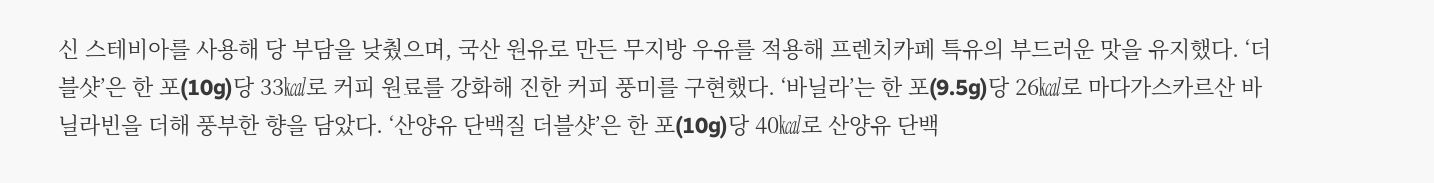신 스테비아를 사용해 당 부담을 낮췄으며, 국산 원유로 만든 무지방 우유를 적용해 프렌치카페 특유의 부드러운 맛을 유지했다. ‘더블샷’은 한 포(10g)당 33㎉로 커피 원료를 강화해 진한 커피 풍미를 구현했다. ‘바닐라’는 한 포(9.5g)당 26㎉로 마다가스카르산 바닐라빈을 더해 풍부한 향을 담았다. ‘산양유 단백질 더블샷’은 한 포(10g)당 40㎉로 산양유 단백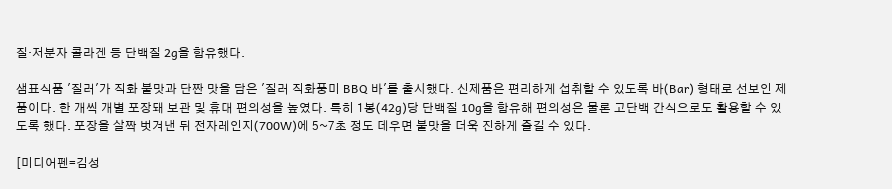질·저분자 콜라겐 등 단백질 2g을 함유했다.

샘표식품 '질러'가 직화 불맛과 단짠 맛을 담은 '질러 직화풍미 BBQ 바'를 출시했다. 신제품은 편리하게 섭취할 수 있도록 바(Bar) 형태로 선보인 제품이다. 한 개씩 개별 포장돼 보관 및 휴대 편의성을 높였다. 특히 1봉(42g)당 단백질 10g을 함유해 편의성은 물론 고단백 간식으로도 활용할 수 있도록 했다. 포장을 살짝 벗겨낸 뒤 전자레인지(700W)에 5~7초 정도 데우면 불맛을 더욱 진하게 즐길 수 있다.

[미디어펜=김성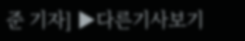준 기자] ▶다른기사보기